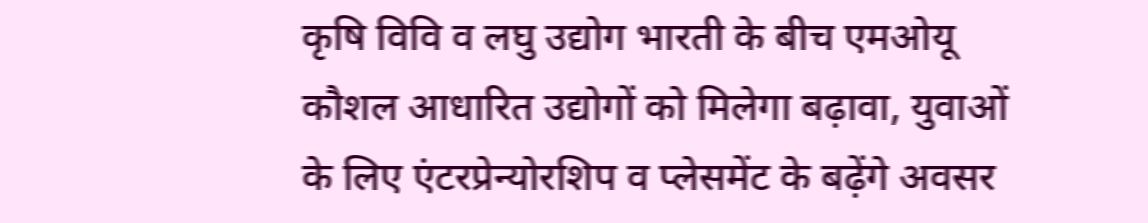कृषि विवि व लघु उद्योग भारती के बीच एमओयू
कौशल आधारित उद्योगों को मिलेगा बढ़ावा, युवाओं के लिए एंटरप्रेन्योरशिप व प्लेसमेंट के बढ़ेंगे अवसर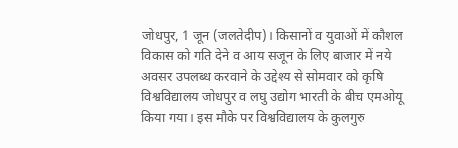जोधपुर, 1 जून (जलतेदीप)। किसानों व युवाओं में कौशल विकास को गति देने व आय सजून के लिए बाजार में नये अवसर उपलब्ध करवाने के उद्देश्य से सोमवार को कृषि विश्वविद्यालय जोधपुर व लघु उद्योग भारती के बीच एमओयू किया गया। इस मौके पर विश्वविद्यालय के कुलगुरु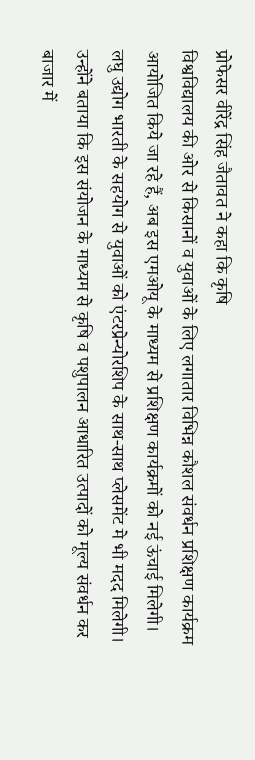प्रोफेसर वीरेंद्र सिंह जैतावत ने कहा कि कृषि
विश्वविद्यालय की ओर से किसानों व युवाओं के लिए लगातार विभिन्न कौशल संवर्धन प्रशिक्षण कार्यक्रम आयोजित किये जा रहे हैं, अब इस एमओयू के माध्यम से प्रशिक्षण कार्यक्रमों को नई ऊंचाई मिलेगी। लघु उद्योग भारती के सहयोग से युवाओं को एंटरप्रेन्योरशिप के साथ-साथ प्लेसमेंट मे भी मदद मिलेगी। उन्होंने बताया कि इस संयोजन के माध्यम से कृषि व पशुपालन आधारित उत्पादों को मूल्य संवर्धन कर बाजार में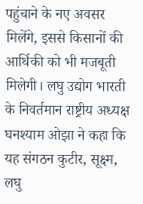पहुंचाने के नए अवसर मिलेंगे, इससे किसानों की आर्थिकी को भी मजबूती मिलेगी। लघु उद्योग भारती के निवर्तमान राष्ट्रीय अध्यक्ष घनश्याम ओझा ने कहा कि यह संगठन कुटीर, सूक्ष्म, लघु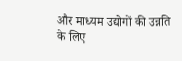और माध्यम उद्योगों की उन्नति के लिए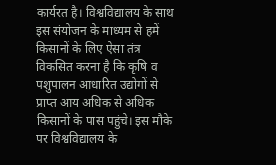कार्यरत है। विश्वविद्यालय के साथ इस संयोजन के माध्यम से हमें किसानों के लिए ऐसा तंत्र विकसित करना है कि कृषि व पशुपालन आधारित उद्योगों से प्राप्त आय अधिक से अधिक किसानों के पास पहुंचे। इस मौके पर विश्वविद्यालय के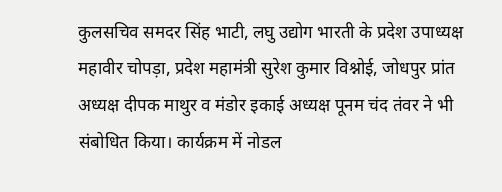कुलसचिव समदर सिंह भाटी, लघु उद्योग भारती के प्रदेश उपाध्यक्ष महावीर चोपड़ा, प्रदेश महामंत्री सुरेश कुमार विश्नोई, जोधपुर प्रांत अध्यक्ष दीपक माथुर व मंडोर इकाई अध्यक्ष पूनम चंद तंवर ने भी संबोधित किया। कार्यक्रम में नोडल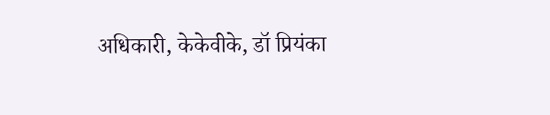अधिकारी, केकेवीके, डॉ प्रियंका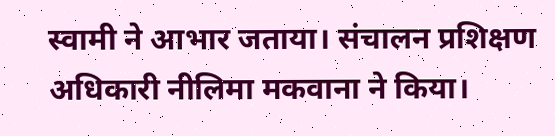स्वामी ने आभार जताया। संचालन प्रशिक्षण अधिकारी नीलिमा मकवाना ने किया।